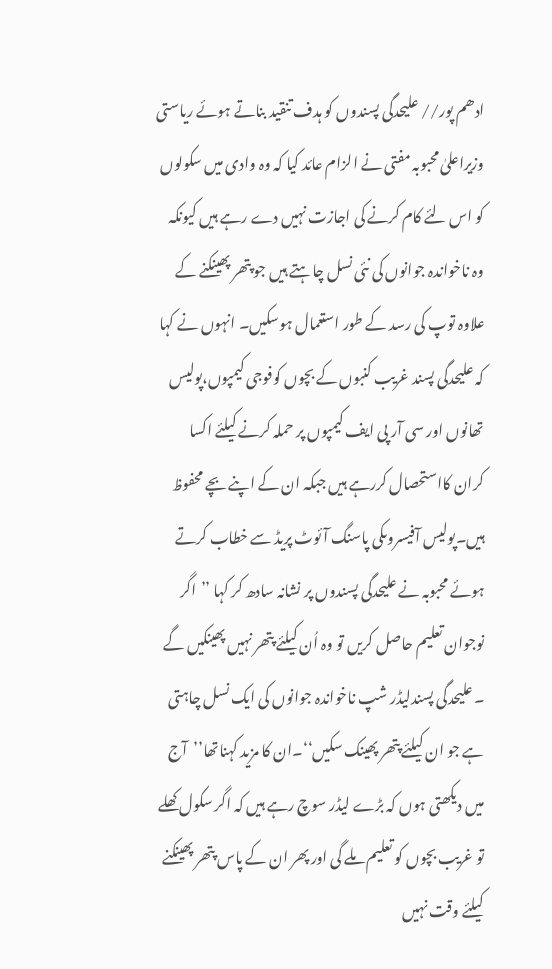ادھم پور// علیحدگی پسندوں کو ہدف تنقید بناتے ہوئے ریاستی وزیراعلیٰ محبوبہ مفتی نے الزام عائد کیا کہ وہ وادی میں سکولوں کو اس لئے کام کرنے کی اجازت نہیں دے رہے ہیں کیونکہ وہ ناخواندہ جوانوں کی نئی نسل چاہتے ہیں جو پتھر پھینکنے کے علاوہ توپ کی رسد کے طور استعمال ہوسکیں۔ انہوں نے کہا کہ علیحدگی پسند غریب کنبوں کے بچوں کوفوجی کیمپوں،پولیس تھانوں اور سی آر پی ایف کیمپوں پر حملہ کرنے کیلئے اکسا کران کااستحصال کررہے ہیں جبکہ ان کے اپنے بچے محفوظ ہیں۔پولیس آفیسروںکی پاسنگ آئوٹ پریڈ سے خطاب کرتے ہوئے محبوبہ نے علیحدگی پسندوں پر نشانہ سادھ کر کہا ’’اگر نوجوان تعلیم حاصل کریں تو وہ اُن کیلئے پتھر نہیں پھینکیں گے ۔ علیحدگی پسندلیڈر شپ ناخواندہ جوانوں کی ایک نسل چاہتی ہے جو ان کیلئے پتھر پھینک سکیں‘‘۔ان کا مزید کہناتھا’’آج میں دیکھتی ہوں کہ بڑے لیڈر سوچ رہے ہیں کہ اگر سکول کھلے تو غریب بچوں کو تعلیم ملے گی اور پھر ان کے پاس پتھر پھینکنے کیلئے وقت نہیں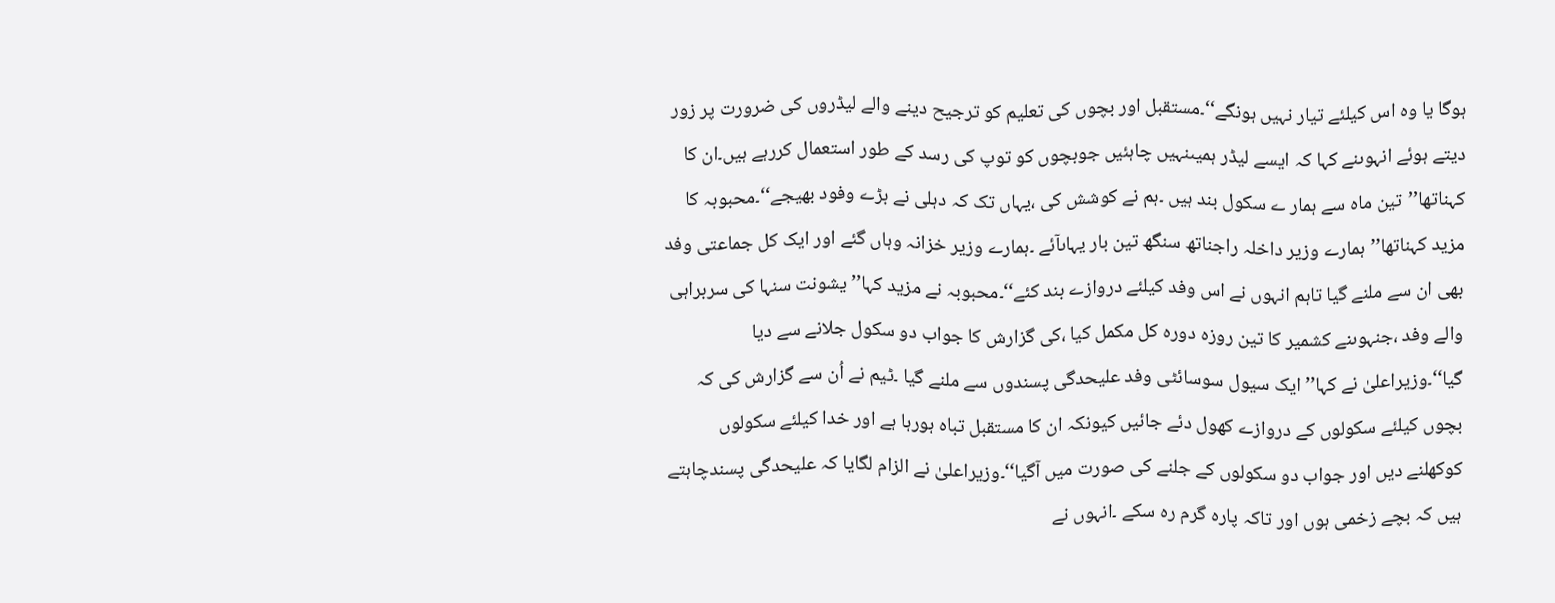ہوگا یا وہ اس کیلئے تیار نہیں ہونگے‘‘۔مستقبل اور بچوں کی تعلیم کو ترجیح دینے والے لیڈروں کی ضرورت پر زور دیتے ہوئے انہوںنے کہا کہ ایسے لیڈر ہمیںنہیں چاہئیں جوبچوں کو توپ کی رسد کے طور استعمال کررہے ہیں۔ان کا کہناتھا’’تین ماہ سے ہمار ے سکول بند ہیں ۔ہم نے کوشش کی ،یہاں تک کہ دہلی نے بڑے وفود بھیجے‘‘۔محبوبہ کا مزید کہناتھا’’ہمارے وزیر داخلہ راجناتھ سنگھ تین بار یہاںآئے ۔ہمارے وزیر خزانہ وہاں گئے اور ایک کل جماعتی وفد بھی ان سے ملنے گیا تاہم انہوں نے اس وفد کیلئے دروازے بند کئے‘‘۔محبوبہ نے مزید کہا’’یشونت سنہا کی سربراہی والے وفد ،جنہوںنے کشمیر کا تین روزہ دورہ کل مکمل کیا ،کی گزارش کا جواب دو سکول جلانے سے دیا گیا‘‘۔وزیراعلیٰ نے کہا’’ایک سیول سوسائٹی وفد علیحدگی پسندوں سے ملنے گیا ۔ٹیم نے اُن سے گزارش کی کہ بچوں کیلئے سکولوں کے دروازے کھول دئے جائیں کیونکہ ان کا مستقبل تباہ ہورہا ہے اور خدا کیلئے سکولوں کوکھلنے دیں اور جواب دو سکولوں کے جلنے کی صورت میں آگیا‘‘۔وزیراعلیٰ نے الزام لگایا کہ علیحدگی پسندچاہتے ہیں کہ بچے زخمی ہوں اور تاکہ پارہ گرم رہ سکے ۔انہوں نے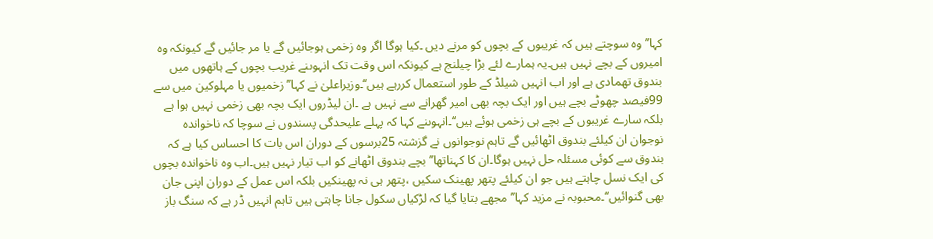کہا’’وہ سوچتے ہیں کہ غریبوں کے بچوں کو مرنے دیں ۔کیا ہوگا اگر وہ زخمی ہوجائیں گے یا مر جائیں گے کیونکہ وہ امیروں کے بچے نہیں ہیں۔یہ ہمارے لئے بڑا چیلنج ہے کیونکہ اس وقت تک انہوںنے غریب بچوں کے ہاتھوں میں بندوق تھمادی ہے اور اب انہیں شیلڈ کے طور استعمال کررہے ہیں‘‘۔وزیراعلیٰ نے کہا’’زخمیوں یا مہلوکین میں سے 99فیصد چھوٹے بچے ہیں اور ایک بچہ بھی امیر گھرانے سے نہیں ہے ۔ان لیڈروں ایک بچہ بھی زخمی نہیں ہوا ہے بلکہ سارے غریبوں کے بچے ہی زخمی ہوئے ہیں‘‘۔انہوںنے کہا کہ پہلے علیحدگی پسندوں نے سوچا کہ ناخواندہ نوجوان ان کیلئے بندوق اٹھائیں گے تاہم نوجوانوں نے گزشتہ 25برسوں کے دوران اس بات کا احساس کیا ہے کہ بندوق سے کوئی مسئلہ حل نہیں ہوگا۔ان کا کہناتھا’’بچے بندوق اٹھانے کو اب تیار نہیں ہیں۔اب وہ ناخواندہ بچوں کی ایک نسل چاہتے ہیں جو ان کیلئے پتھر پھینک سکیں ،پتھر ہی نہ پھینکیں بلکہ اس عمل کے دوران اپنی جان بھی گنوائیں‘‘۔محبوبہ نے مزید کہا’’مجھے بتایا گیا کہ لڑکیاں سکول جانا چاہتی ہیں تاہم انہیں ڈر ہے کہ سنگ باز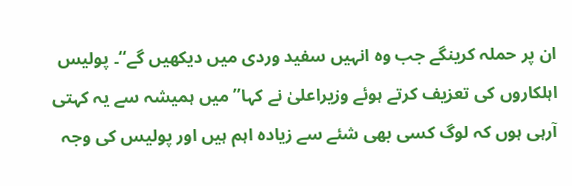ان پر حملہ کرینگے جب وہ انہیں سفید وردی میں دیکھیں گے‘‘۔ پولیس اہلکاروں کی تعزیف کرتے ہوئے وزیراعلیٰ نے کہا’’میں ہمیشہ سے یہ کہتی آرہی ہوں کہ لوگ کسی بھی شئے سے زیادہ اہم ہیں اور پولیس کی وجہ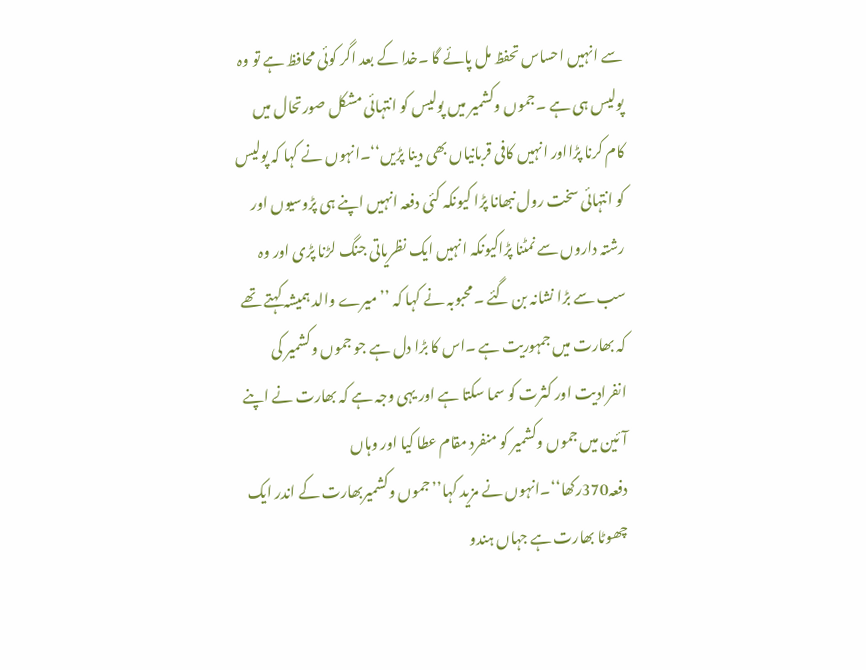سے انہیں احساس تحفظ مل پائے گا ۔خدا کے بعد اگر کوئی محافظ ہے تو وہ پولیس ہی ہے ۔جموں وکشمیر میں پولیس کو انتہائی مشکل صورتحال میں کام کرنا پڑااور انہیں کافی قربانیاں بھی دینا پڑیں‘‘۔انہوں نے کہا کہ پولیس کو انتہائی سخت رول نبھانا پڑا کیونکہ کئی دفعہ انہیں اپنے ہی پڑوسیوں اور رشتہ داروں سے نمٹنا پڑاکیونکہ انہیں ایک نظریاتی جنگ لڑنا پڑی اور وہ سب سے بڑا نشانہ بن گئے ۔محبوبہ نے کہا کہ ’’میرے والد ہمیشہ کہتے تھے کہ بھارت میں جمہوریت ہے ۔اس کا بڑا دل ہے جو جموں وکشمیر کی انفرادیت اور کثرت کو سما سکتا ہے اور یہی وجہ ہے کہ بھارت نے اپنے آئین میں جموں وکشمیر کو منفرد مقام عطا کیا اور وہاں دفعہ370رکھا‘‘۔انہوں نے مزید کہا’’جموں وکشمیربھارت کے اندر ایک چھوٹا بھارت ہے جہاں ہندو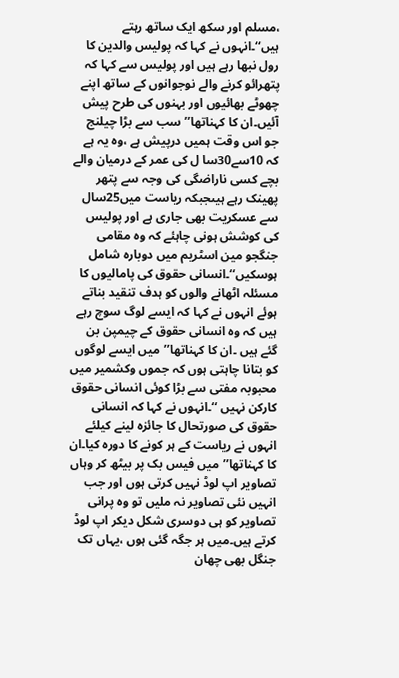،مسلم اور سکھ ایک ساتھ رہتے ہیں‘‘۔انہوں نے کہا کہ پولیس والدین کا رول نبھا رہے ہیں اور پولیس سے کہا کہ پتھرائو کرنے والے نوجوانوں کے ساتھ اپنے چھوٹے بھائیوں اور بہنوں کی طرح پیش آئیں۔ان کا کہناتھا’’سب سے بڑا چیلنج جو اس وقت ہمیں درپیش ہے ،وہ یہ ہے کہ 10سے30سا ل کی عمر کے درمیان والے بچے کسی ناراضگی کی وجہ سے پتھر پھینک رہے ہیںجبکہ ریاست میں25سال سے عسکریت بھی جاری ہے اور پولیس کی کوشش ہونی چاہئے کہ وہ مقامی جنگجو مین اسٹریم میں دوبارہ شامل ہوسکیں‘‘۔انسانی حقوق کی پامالیوں کا مسئلہ اٹھانے والوں کو ہدف تنقید بناتے ہوئے انہوں نے کہا کہ ایسے لوگ سوچ رہے ہیں کہ وہ انسانی حقوق کے چیمپن بن گئے ہیں ۔ان کا کہناتھا’’میں ایسے لوگوں کو بتانا چاہتی ہوں کہ جموں وکشمیر میں محبوبہ مفتی سے بڑا کوئی انسانی حقوق کارکن نہیں ‘‘۔انہوں نے کہا کہ انسانی حقوق کی صورتحال کا جائزہ لینے کیلئے انہوں نے ریاست کے ہر کونے کا دورہ کیا۔ان کا کہناتھا’’میں فیس بک پر بیٹھ کر وہاں تصاویر اپ لوڈ نہیں کرتی ہوں اور جب انہیں نئی تصاویر نہ ملیں تو وہ پرانی تصاویر کو ہی دوسری شکل دیکر اپ لوڈ کرتے ہیں۔میں ہر جگہ گئی ہوں ،یہاں تک جنگل بھی چھان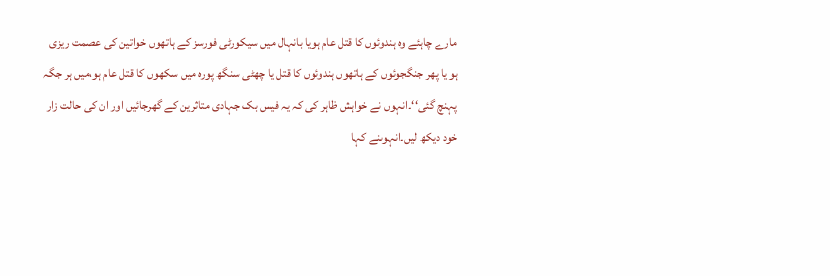مارے چاہئے وہ ہندوئوں کا قتل عام ہویا بانہال میں سیکورٹی فورسز کے ہاتھوں خواتین کی عصمت ریزی ہو یا پھر جنگجوئوں کے ہاتھوں ہندوئوں کا قتل یا چھٹی سنگھ پورہ میں سکھوں کا قتل عام ہو،میں ہر جگہ پہنچ گئی‘‘۔انہوں نے خواہش ظاہر کی کہ یہ فیس بک جہادی متاثرین کے گھرجائیں اور ان کی حالت زار خود دیکھ لیں۔انہوںنے کہا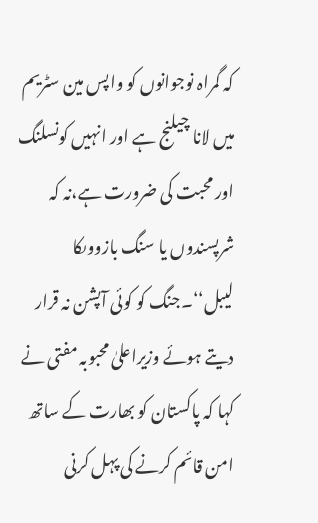کہ گمراہ نوجوانوں کو واپس مین سٹریم میں لانا چیلنج ہے اور انہیں کونسلنگ اور محبت کی ضرورت ہے،نہ کہ شرپسندوں یا سنگ بازووںکا لیبل‘‘۔جنگ کو کوئی آپشن نہ قرار دیتے ہوئے وزیراعلیٰ محبوبہ مفتی نے کہا کہ پاکستان کو بھارت کے ساتھ امن قائم کرنے کی پہل کرنی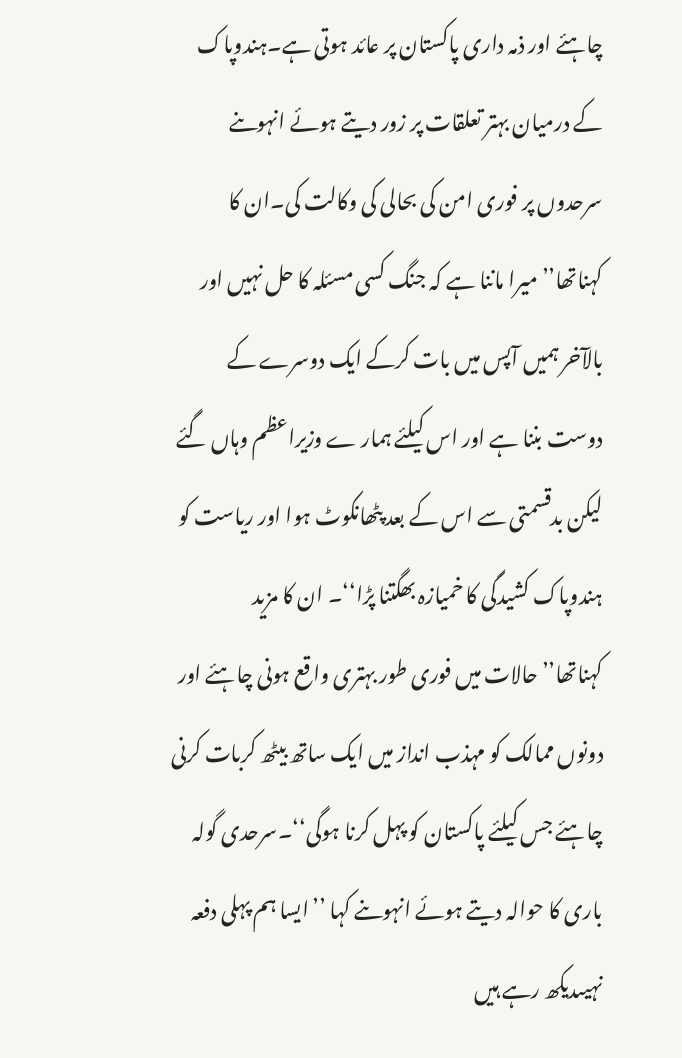چاہئے اور ذمہ داری پاکستان پر عائد ہوتی ہے۔ہندوپاک کے درمیان بہتر تعلقات پر زور دیتے ہوئے انہوںنے سرحدوں پر فوری امن کی بحالی کی وکالت کی۔ان کا کہناتھا’’میرا ماننا ہے کہ جنگ کسی مسئلہ کا حل نہیں اور بالآخر ہمیں آپس میں بات کرکے ایک دوسرے کے دوست بننا ہے اور اس کیلئے ہمار ے وزیراعظم وہاں گئے لیکن بدقسمتی سے اس کے بعد پٹھانکوٹ ہوا اور ریاست کو ہندوپاک کشیدگی کا خمیازہ بھگتنا پڑا‘‘۔ ان کا مزید کہناتھا’’حالات میں فوری طور بہتری واقع ہونی چاہئے اور دونوں ممالک کو مہذب انداز میں ایک ساتھ بیٹھ کربات کرنی چاہئے جس کیلئے پاکستان کو پہل کرنا ہوگی‘‘۔سرحدی گولہ باری کا حوالہ دیتے ہوئے انہوںنے کہا ’’ایسا ہم پہلی دفعہ نہیںدیکھ رہے ہیں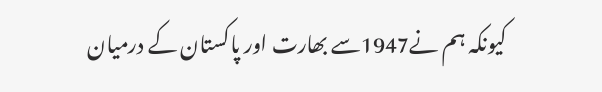کیونکہ ہم نے1947سے بھارت اور پاکستان کے درمیان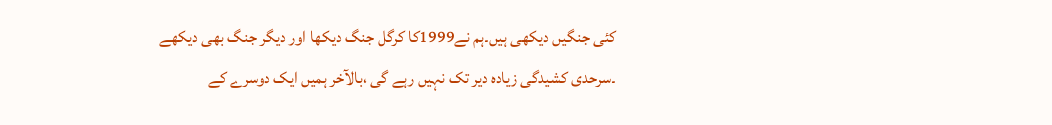کئی جنگیں دیکھی ہیں۔ہم نے1999کا کرگل جنگ دیکھا اور دیگر جنگ بھی دیکھے ۔سرحدی کشیدگی زیادہ دیر تک نہیں رہے گی ،بالآخر ہمیں ایک دوسرے کے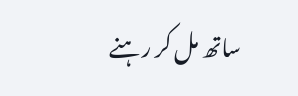ساتھ مل کر رہنے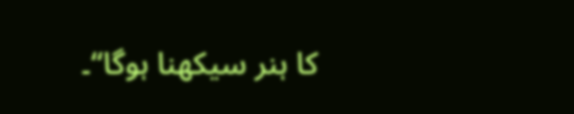کا ہنر سیکھنا ہوگا‘‘۔